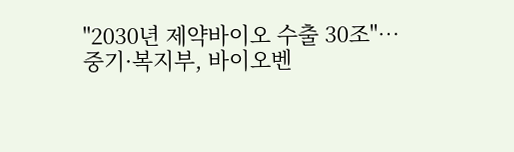"2030년 제약바이오 수출 30조"…중기·복지부, 바이오벤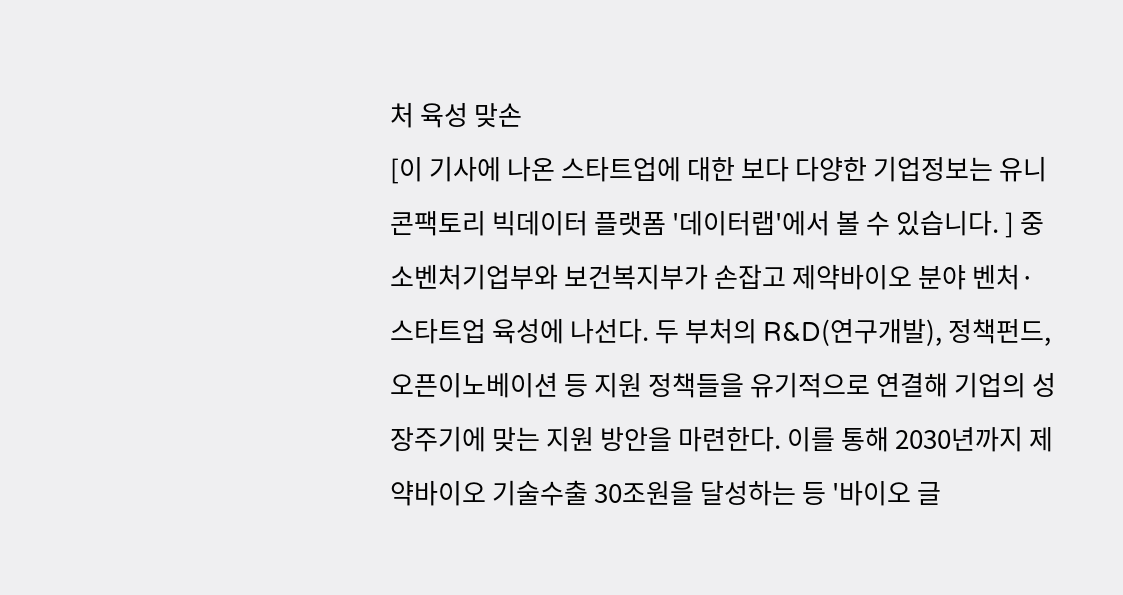처 육성 맞손
[이 기사에 나온 스타트업에 대한 보다 다양한 기업정보는 유니콘팩토리 빅데이터 플랫폼 '데이터랩'에서 볼 수 있습니다. ] 중소벤처기업부와 보건복지부가 손잡고 제약바이오 분야 벤처·스타트업 육성에 나선다. 두 부처의 R&D(연구개발), 정책펀드, 오픈이노베이션 등 지원 정책들을 유기적으로 연결해 기업의 성장주기에 맞는 지원 방안을 마련한다. 이를 통해 2030년까지 제약바이오 기술수출 30조원을 달성하는 등 '바이오 글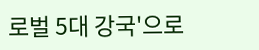로벌 5대 강국'으로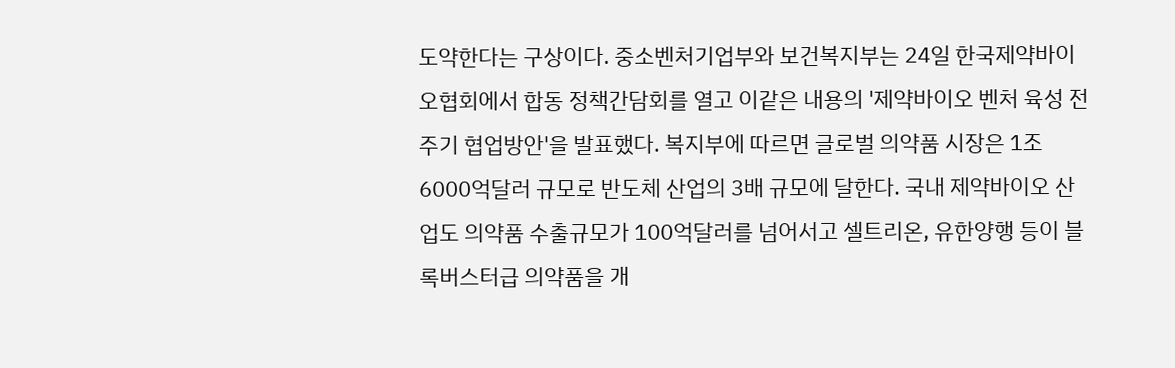도약한다는 구상이다. 중소벤처기업부와 보건복지부는 24일 한국제약바이오협회에서 합동 정책간담회를 열고 이같은 내용의 '제약바이오 벤처 육성 전주기 협업방안'을 발표했다. 복지부에 따르면 글로벌 의약품 시장은 1조6000억달러 규모로 반도체 산업의 3배 규모에 달한다. 국내 제약바이오 산업도 의약품 수출규모가 100억달러를 넘어서고 셀트리온, 유한양행 등이 블록버스터급 의약품을 개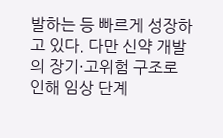발하는 등 빠르게 성장하고 있다. 다만 신약 개발의 장기·고위험 구조로 인해 임상 단계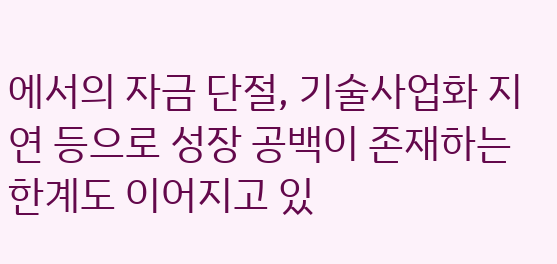에서의 자금 단절, 기술사업화 지연 등으로 성장 공백이 존재하는 한계도 이어지고 있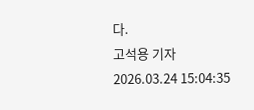다.
고석용 기자
2026.03.24 15:04:35